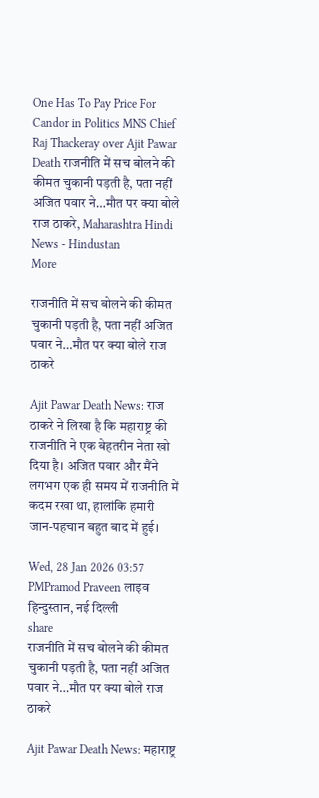One Has To Pay Price For Candor in Politics MNS Chief Raj Thackeray over Ajit Pawar Death राजनीति में सच बोलने की कीमत चुकानी पड़ती है, पता नहीं अजित पवार ने…मौत पर क्या बोले राज ठाकरे, Maharashtra Hindi News - Hindustan
More

राजनीति में सच बोलने की कीमत चुकानी पड़ती है, पता नहीं अजित पवार ने…मौत पर क्या बोले राज ठाकरे

Ajit Pawar Death News: राज ठाकरे ने लिखा है कि महाराष्ट्र की राजनीति ने एक बेहतरीन नेता खो दिया है। अजित पवार और मैंने लगभग एक ही समय में राजनीति में कदम रखा था, हालांकि हमारी जान-पहचान बहुत बाद में हुई।

Wed, 28 Jan 2026 03:57 PMPramod Praveen लाइव हिन्दुस्तान, नई दिल्ली
share
राजनीति में सच बोलने की कीमत चुकानी पड़ती है, पता नहीं अजित पवार ने…मौत पर क्या बोले राज ठाकरे

Ajit Pawar Death News: महाराष्ट्र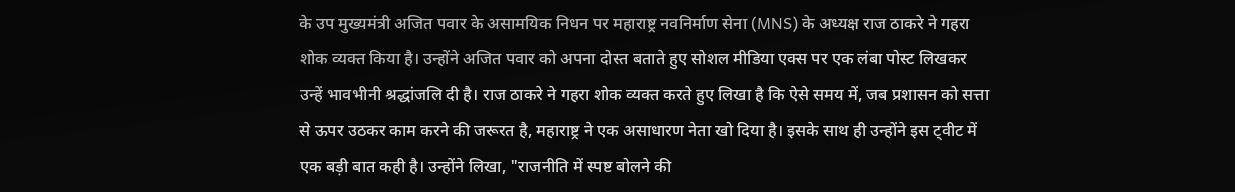के उप मुख्यमंत्री अजित पवार के असामयिक निधन पर महाराष्ट्र नवनिर्माण सेना (MNS) के अध्यक्ष राज ठाकरे ने गहरा शोक व्यक्त किया है। उन्होंने अजित पवार को अपना दोस्त बताते हुए सोशल मीडिया एक्स पर एक लंबा पोस्ट लिखकर उन्हें भावभीनी श्रद्धांजलि दी है। राज ठाकरे ने गहरा शोक व्यक्त करते हुए लिखा है कि ऐसे समय में, जब प्रशासन को सत्ता से ऊपर उठकर काम करने की जरूरत है, महाराष्ट्र ने एक असाधारण नेता खो दिया है। इसके साथ ही उन्होंने इस ट्वीट में एक बड़ी बात कही है। उन्होंने लिखा, "राजनीति में स्पष्ट बोलने की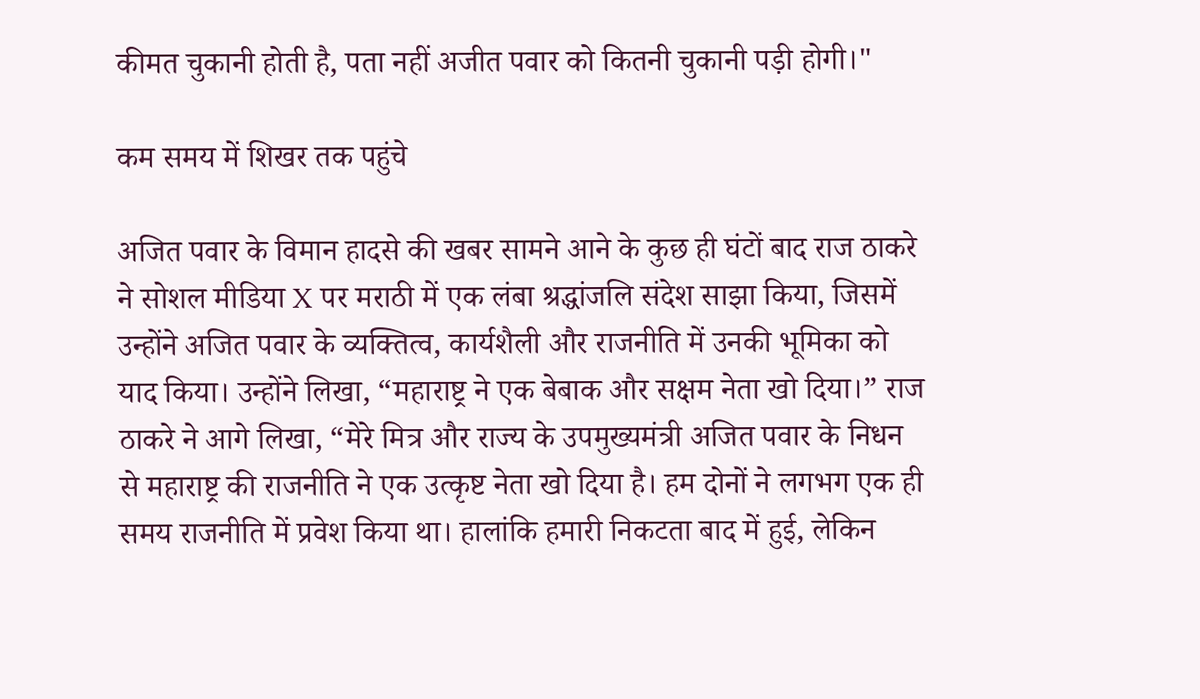कीमत चुकानी होती है, पता नहीं अजीत पवार को कितनी चुकानी पड़ी होगी।"

कम समय में शिखर तक पहुंचे

अजित पवार के विमान हादसे की खबर सामने आने के कुछ ही घंटों बाद राज ठाकरे ने सोशल मीडिया X पर मराठी में एक लंबा श्रद्धांजलि संदेश साझा किया, जिसमें उन्होंने अजित पवार के व्यक्तित्व, कार्यशैली और राजनीति में उनकी भूमिका को याद किया। उन्होंने लिखा, “महाराष्ट्र ने एक बेबाक और सक्षम नेता खो दिया।” राज ठाकरे ने आगे लिखा, “मेरे मित्र और राज्य के उपमुख्यमंत्री अजित पवार के निधन से महाराष्ट्र की राजनीति ने एक उत्कृष्ट नेता खो दिया है। हम दोनों ने लगभग एक ही समय राजनीति में प्रवेश किया था। हालांकि हमारी निकटता बाद में हुई, लेकिन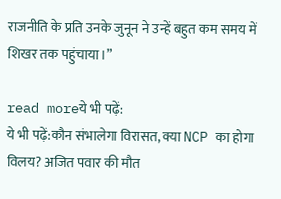राजनीति के प्रति उनके जुनून ने उन्हें बहुत कम समय में शिखर तक पहुंचाया।”

read moreये भी पढ़ें:
ये भी पढ़ें:कौन संभालेगा विरासत, क्या NCP का होगा विलय? अजित पवार की मौत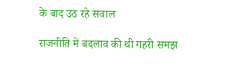के बाद उठ रहे सवाल

राजनीति में बदलाव की थी गहरी समझ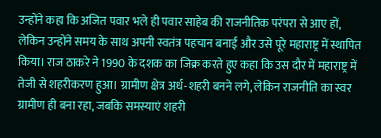उन्होंने कहा कि अजित पवार भले ही पवार साहेब की राजनीतिक परंपरा से आए हों, लेकिन उन्होंने समय के साथ अपनी स्वतंत्र पहचान बनाई और उसे पूरे महाराष्ट्र में स्थापित किया। राज ठाकरे ने 1990 के दशक का जिक्र करते हुए कहा कि उस दौर में महाराष्ट्र में तेजी से शहरीकरण हुआ। ग्रामीण क्षेत्र अर्ध-शहरी बनने लगे, लेकिन राजनीति का स्वर ग्रामीण ही बना रहा, जबकि समस्याएं शहरी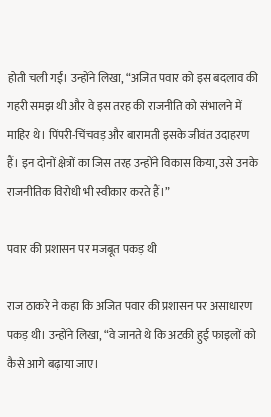होती चली गईं। उन्होंने लिखा, “अजित पवार को इस बदलाव की गहरी समझ थी और वे इस तरह की राजनीति को संभालने में माहिर थे। पिंपरी-चिंचवड़ और बारामती इसके जीवंत उदाहरण हैं। इन दोनों क्षेत्रों का जिस तरह उन्होंने विकास किया, उसे उनके राजनीतिक विरोधी भी स्वीकार करते हैं।”

पवार की प्रशासन पर मजबूत पकड़ थी

राज ठाकरे ने कहा कि अजित पवार की प्रशासन पर असाधारण पकड़ थी। उन्होंने लिखा, “वे जानते थे कि अटकी हुई फाइलों को कैसे आगे बढ़ाया जाए।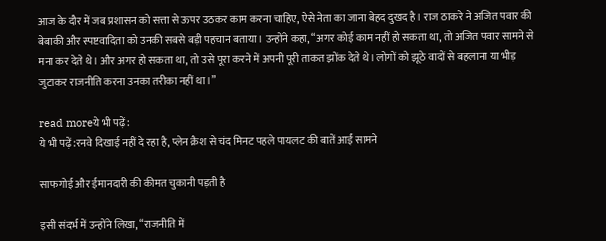आज के दौर में जब प्रशासन को सत्ता से ऊपर उठकर काम करना चाहिए, ऐसे नेता का जाना बेहद दुखद है। राज ठाकरे ने अजित पवार की बेबाकी और स्पष्टवादिता को उनकी सबसे बड़ी पहचान बताया। उन्होंने कहा, “अगर कोई काम नहीं हो सकता था, तो अजित पवार सामने से मना कर देते थे। और अगर हो सकता था, तो उसे पूरा करने में अपनी पूरी ताकत झोंक देते थे। लोगों को झूठे वादों से बहलाना या भीड़ जुटाकर राजनीति करना उनका तरीका नहीं था।”

read moreये भी पढ़ें:
ये भी पढ़ें:रनवे दिखाई नहीं दे रहा है, प्लेन क्रैश से चंद मिनट पहले पायलट की बातें आईं सामने

साफगोई और ईमानदारी की कीमत चुकानी पड़ती है

इसी संदर्भ में उन्होंने लिखा, “राजनीति में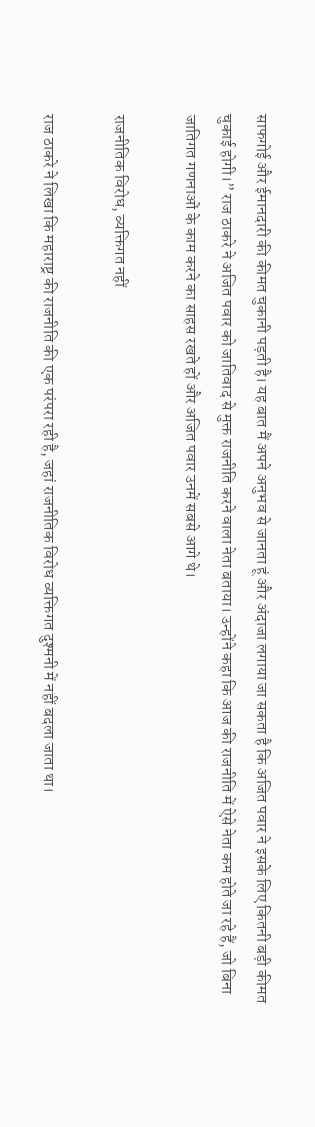साफगोई और ईमानदारी की कीमत चुकानी पड़ती है। यह बात मैं अपने अनुभव से जानता हूं और अंदाजा लगाया जा सकता है कि अजित पवार ने इसके लिए कितनी बड़ी कीमत चुकाई होगी।” राज ठाकरे ने अजित पवार को जातिवाद से मुक्त राजनीति करने वाला नेता बताया। उन्होंने कहा कि आज की राजनीति में ऐसे नेता कम होते जा रहे हैं, जो बिना जातिगत गणनाओं के काम करने का साहस रखते हों और अजित पवार उनमें सबसे आगे थे।

राजनीतिक विरोध, व्यक्तिगत नहीं

राज ठाकरे ने लिखा कि महाराष्ट्र की राजनीति की एक परंपरा रही है, जहां राजनीतिक विरोध व्यक्तिगत दुश्मनी में नहीं बदला जाता था।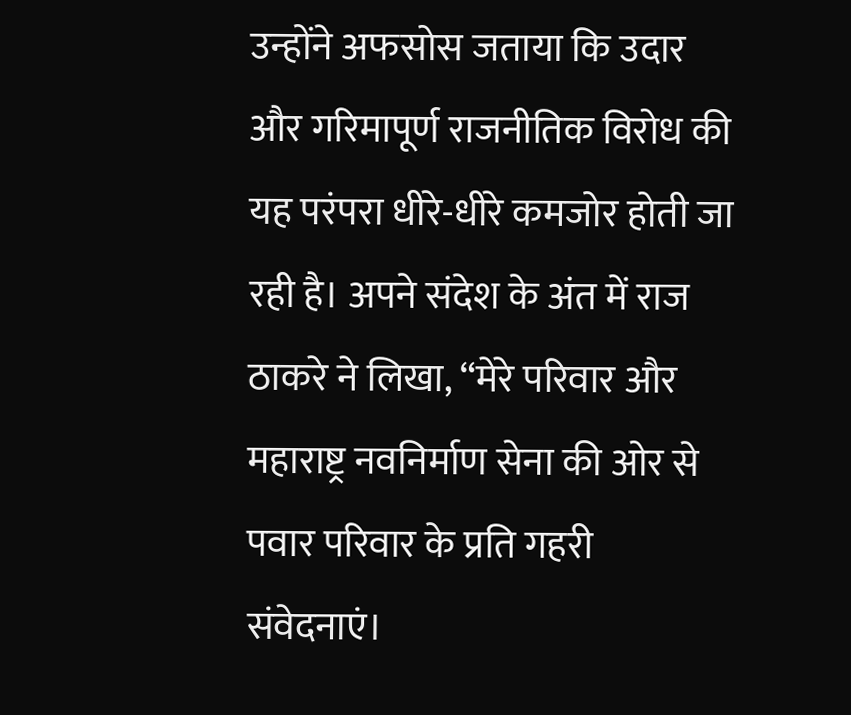उन्होंने अफसोस जताया कि उदार और गरिमापूर्ण राजनीतिक विरोध की यह परंपरा धीरे-धीरे कमजोर होती जा रही है। अपने संदेश के अंत में राज ठाकरे ने लिखा, “मेरे परिवार और महाराष्ट्र नवनिर्माण सेना की ओर से पवार परिवार के प्रति गहरी संवेदनाएं।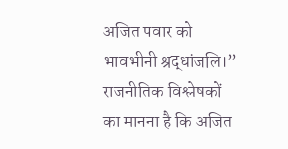अजित पवार को भावभीनी श्रद्धांजलि।” राजनीतिक विश्लेषकों का मानना है कि अजित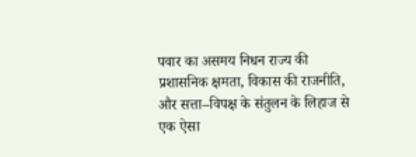पवार का असमय निधन राज्य की प्रशासनिक क्षमता, विकास की राजनीति, और सत्ता–विपक्ष के संतुलन के लिहाज से एक ऐसा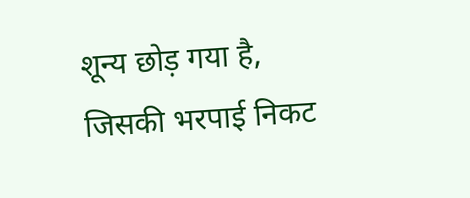शून्य छोड़ गया है, जिसकी भरपाई निकट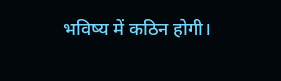भविष्य में कठिन होगी।